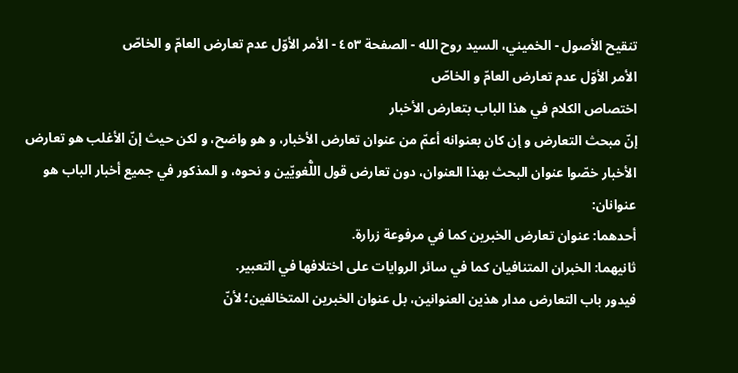تنقيح الأصول - الخميني، السيد روح الله - الصفحة ٤٥٣ - الأمر الأوّل عدم تعارض العامّ و الخاصّ
الأمر الأوّل عدم تعارض العامّ و الخاصّ
اختصاص الكلام في هذا الباب بتعارض الأخبار
إنّ مبحث التعارض و إن كان بعنوانه أعمّ من عنوان تعارض الأخبار، و هو واضح، و لكن حيث إنّ الأغلب هو تعارض الأخبار خصّوا عنوان البحث بهذا العنوان، دون تعارض قول اللُّغويّين و نحوه، و المذكور في جميع أخبار الباب هو عنوانان:
أحدهما: عنوان تعارض الخبرين كما في مرفوعة زرارة.
ثانيهما: الخبران المتنافيان كما في سائر الروايات على اختلافها في التعبير.
فيدور باب التعارض مدار هذين العنوانين، بل عنوان الخبرين المتخالفين؛ لأنّ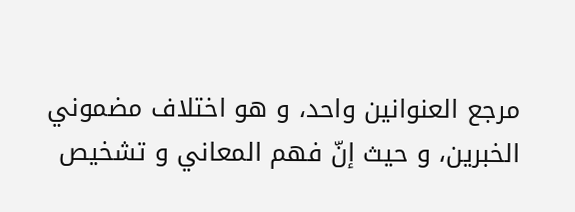مرجع العنوانين واحد، و هو اختلاف مضموني الخبرين، و حيث إنّ فهم المعاني و تشخيص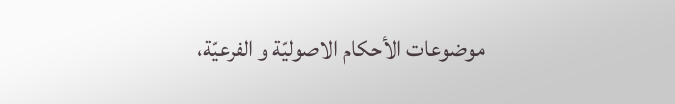موضوعات الأحكام الاصوليّة و الفرعيّة،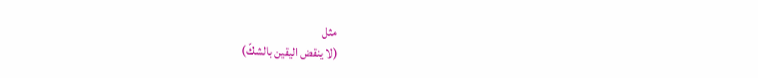مثل
(لا ينقض اليقين بالشكّ)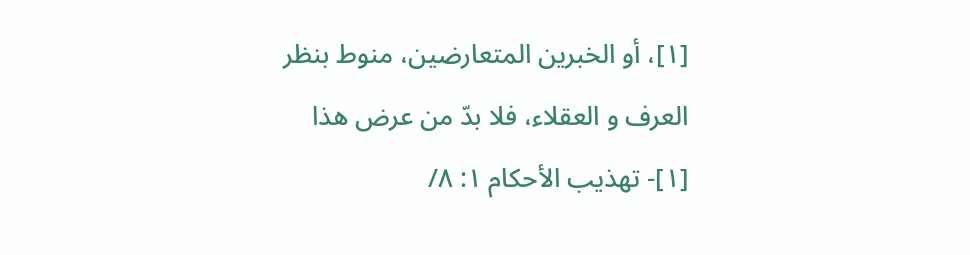[١]، أو الخبرين المتعارضين، منوط بنظر العرف و العقلاء، فلا بدّ من عرض هذا
[١]- تهذيب الأحكام ١: ٨/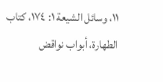١١، وسائل الشيعة ١: ١٧٤، كتاب الطهارة، أبواب نواقض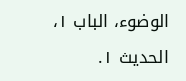الوضوء، الباب ١، الحديث ١.